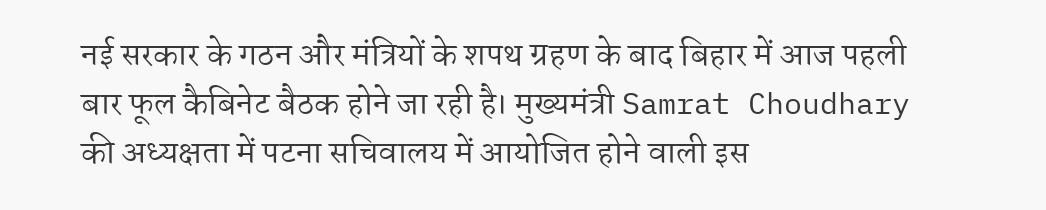नई सरकार के गठन और मंत्रियों के शपथ ग्रहण के बाद बिहार में आज पहली बार फूल कैबिनेट बैठक होने जा रही है। मुख्यमंत्री Samrat Choudhary की अध्यक्षता में पटना सचिवालय में आयोजित होने वाली इस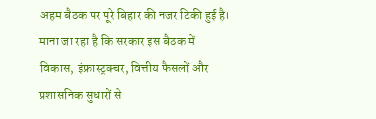अहम बैठक पर पूरे बिहार की नजर टिकी हुई है। माना जा रहा है कि सरकार इस बैठक में विकास, इंफ्रास्ट्रक्चर, वित्तीय फैसलों और प्रशासनिक सुधारों से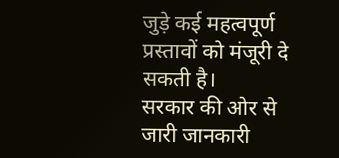जुड़े कई महत्वपूर्ण प्रस्तावों को मंजूरी दे सकती है।
सरकार की ओर से जारी जानकारी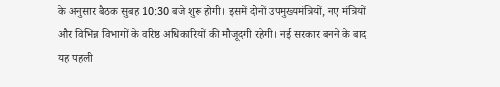के अनुसार बैठक सुबह 10:30 बजे शुरू होगी। इसमें दोनों उपमुख्यमंत्रियों, नए मंत्रियों और विभिन्न विभागों के वरिष्ठ अधिकारियों की मौजूदगी रहेगी। नई सरकार बनने के बाद यह पहली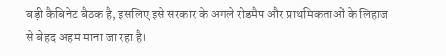बड़ी कैबिनेट बैठक है, इसलिए इसे सरकार के अगले रोडमैप और प्राथमिकताओं के लिहाज से बेहद अहम माना जा रहा है।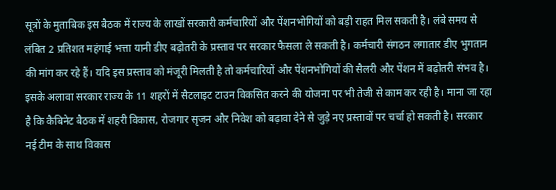सूत्रों के मुताबिक इस बैठक में राज्य के लाखों सरकारी कर्मचारियों और पेंशनभोगियों को बड़ी राहत मिल सकती है। लंबे समय से लंबित 2 प्रतिशत महंगाई भत्ता यानी डीए बढ़ोतरी के प्रस्ताव पर सरकार फैसला ले सकती है। कर्मचारी संगठन लगातार डीए भुगतान की मांग कर रहे हैं। यदि इस प्रस्ताव को मंजूरी मिलती है तो कर्मचारियों और पेंशनभोगियों की सैलरी और पेंशन में बढ़ोतरी संभव है।
इसके अलावा सरकार राज्य के 11 शहरों में सैटलाइट टाउन विकसित करने की योजना पर भी तेजी से काम कर रही है। माना जा रहा है कि कैबिनेट बैठक में शहरी विकास, रोजगार सृजन और निवेश को बढ़ावा देने से जुड़े नए प्रस्तावों पर चर्चा हो सकती है। सरकार नई टीम के साथ विकास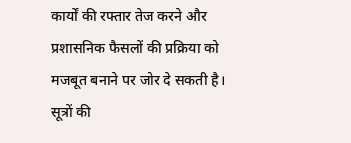कार्यों की रफ्तार तेज करने और प्रशासनिक फैसलों की प्रक्रिया को मजबूत बनाने पर जोर दे सकती है।
सूत्रों की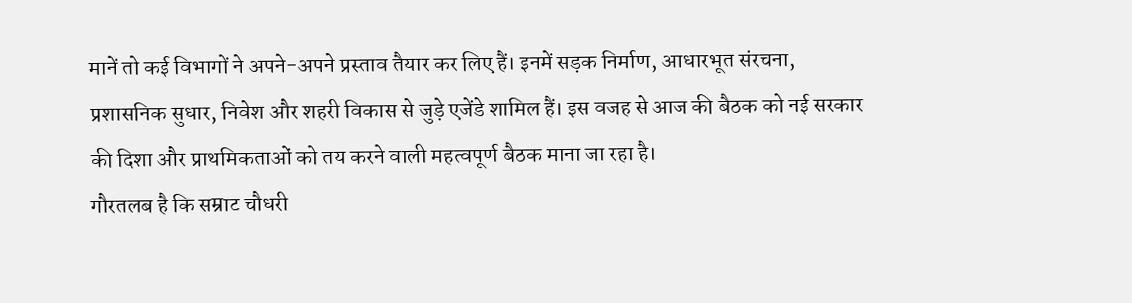मानें तो कई विभागों ने अपने-अपने प्रस्ताव तैयार कर लिए हैं। इनमें सड़क निर्माण, आधारभूत संरचना, प्रशासनिक सुधार, निवेश और शहरी विकास से जुड़े एजेंडे शामिल हैं। इस वजह से आज की बैठक को नई सरकार की दिशा और प्राथमिकताओं को तय करने वाली महत्वपूर्ण बैठक माना जा रहा है।
गौरतलब है कि सम्राट चौधरी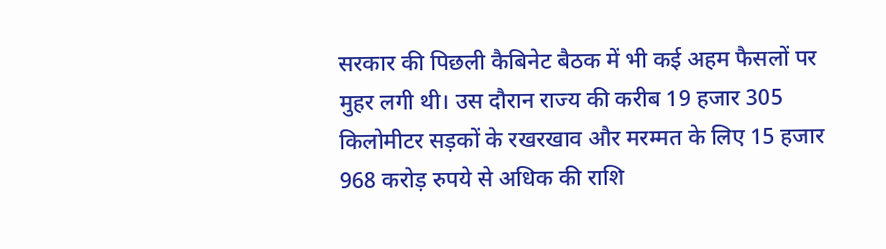सरकार की पिछली कैबिनेट बैठक में भी कई अहम फैसलों पर मुहर लगी थी। उस दौरान राज्य की करीब 19 हजार 305 किलोमीटर सड़कों के रखरखाव और मरम्मत के लिए 15 हजार 968 करोड़ रुपये से अधिक की राशि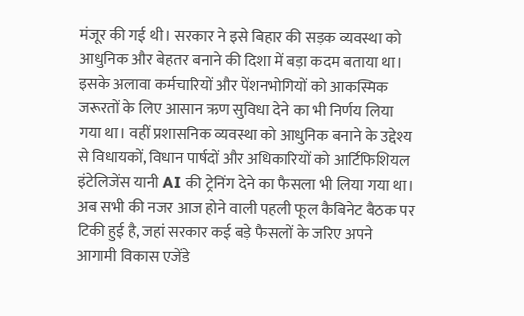मंजूर की गई थी। सरकार ने इसे बिहार की सड़क व्यवस्था को आधुनिक और बेहतर बनाने की दिशा में बड़ा कदम बताया था।
इसके अलावा कर्मचारियों और पेंशनभोगियों को आकस्मिक जरूरतों के लिए आसान ऋण सुविधा देने का भी निर्णय लिया गया था। वहीं प्रशासनिक व्यवस्था को आधुनिक बनाने के उद्देश्य से विधायकों, विधान पार्षदों और अधिकारियों को आर्टिफिशियल इंटेलिजेंस यानी AI की ट्रेनिंग देने का फैसला भी लिया गया था।
अब सभी की नजर आज होने वाली पहली फूल कैबिनेट बैठक पर टिकी हुई है, जहां सरकार कई बड़े फैसलों के जरिए अपने आगामी विकास एजेंडे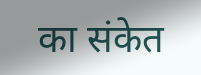का संकेत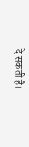दे सकती है।